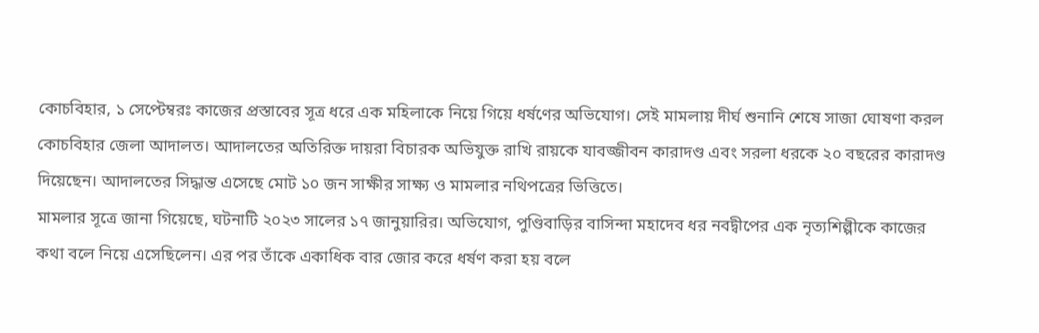কোচবিহার, ১ সেপ্টেম্বরঃ কাজের প্রস্তাবের সূত্র ধরে এক মহিলাকে নিয়ে গিয়ে ধর্ষণের অভিযোগ। সেই মামলায় দীর্ঘ শুনানি শেষে সাজা ঘোষণা করল কোচবিহার জেলা আদালত। আদালতের অতিরিক্ত দায়রা বিচারক অভিযুক্ত রাখি রায়কে যাবজ্জীবন কারাদণ্ড এবং সরলা ধরকে ২০ বছরের কারাদণ্ড দিয়েছেন। আদালতের সিদ্ধান্ত এসেছে মোট ১০ জন সাক্ষীর সাক্ষ্য ও মামলার নথিপত্রের ভিত্তিতে।
মামলার সূত্রে জানা গিয়েছে, ঘটনাটি ২০২৩ সালের ১৭ জানুয়ারির। অভিযোগ, পুণ্ডিবাড়ির বাসিন্দা মহাদেব ধর নবদ্বীপের এক নৃত্যশিল্পীকে কাজের কথা বলে নিয়ে এসেছিলেন। এর পর তাঁকে একাধিক বার জোর করে ধর্ষণ করা হয় বলে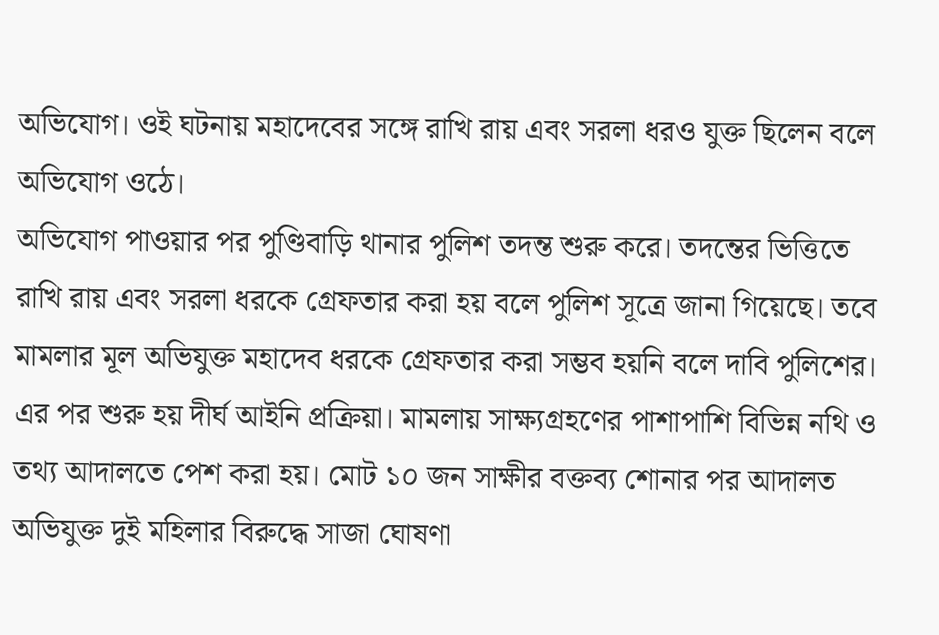অভিযোগ। ওই ঘটনায় মহাদেবের সঙ্গে রাখি রায় এবং সরলা ধরও যুক্ত ছিলেন বলে অভিযোগ ওঠে।
অভিযোগ পাওয়ার পর পুণ্ডিবাড়ি থানার পুলিশ তদন্ত শুরু করে। তদন্তের ভিত্তিতে রাখি রায় এবং সরলা ধরকে গ্রেফতার করা হয় বলে পুলিশ সূত্রে জানা গিয়েছে। তবে মামলার মূল অভিযুক্ত মহাদেব ধরকে গ্রেফতার করা সম্ভব হয়নি বলে দাবি পুলিশের।
এর পর শুরু হয় দীর্ঘ আইনি প্রক্রিয়া। মামলায় সাক্ষ্যগ্রহণের পাশাপাশি বিভিন্ন নথি ও তথ্য আদালতে পেশ করা হয়। মোট ১০ জন সাক্ষীর বক্তব্য শোনার পর আদালত অভিযুক্ত দুই মহিলার বিরুদ্ধে সাজা ঘোষণা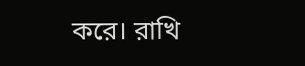করে। রাখি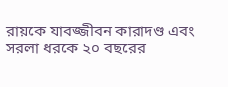রায়কে যাবজ্জীবন কারাদণ্ড এবং সরলা ধরকে ২০ বছরের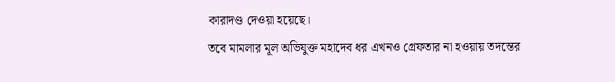কারাদণ্ড দেওয়া হয়েছে।
তবে মামলার মূল অভিযুক্ত মহাদেব ধর এখনও গ্রেফতার না হওয়ায় তদন্তের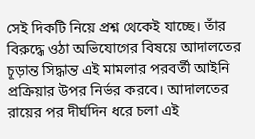সেই দিকটি নিয়ে প্রশ্ন থেকেই যাচ্ছে। তাঁর বিরুদ্ধে ওঠা অভিযোগের বিষয়ে আদালতের চূড়ান্ত সিদ্ধান্ত এই মামলার পরবর্তী আইনি প্রক্রিয়ার উপর নির্ভর করবে। আদালতের রায়ের পর দীর্ঘদিন ধরে চলা এই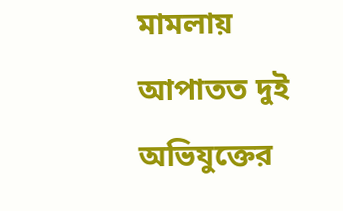মামলায় আপাতত দুই অভিযুক্তের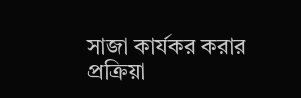সাজা কার্যকর করার প্রক্রিয়া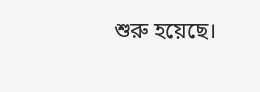শুরু হয়েছে।